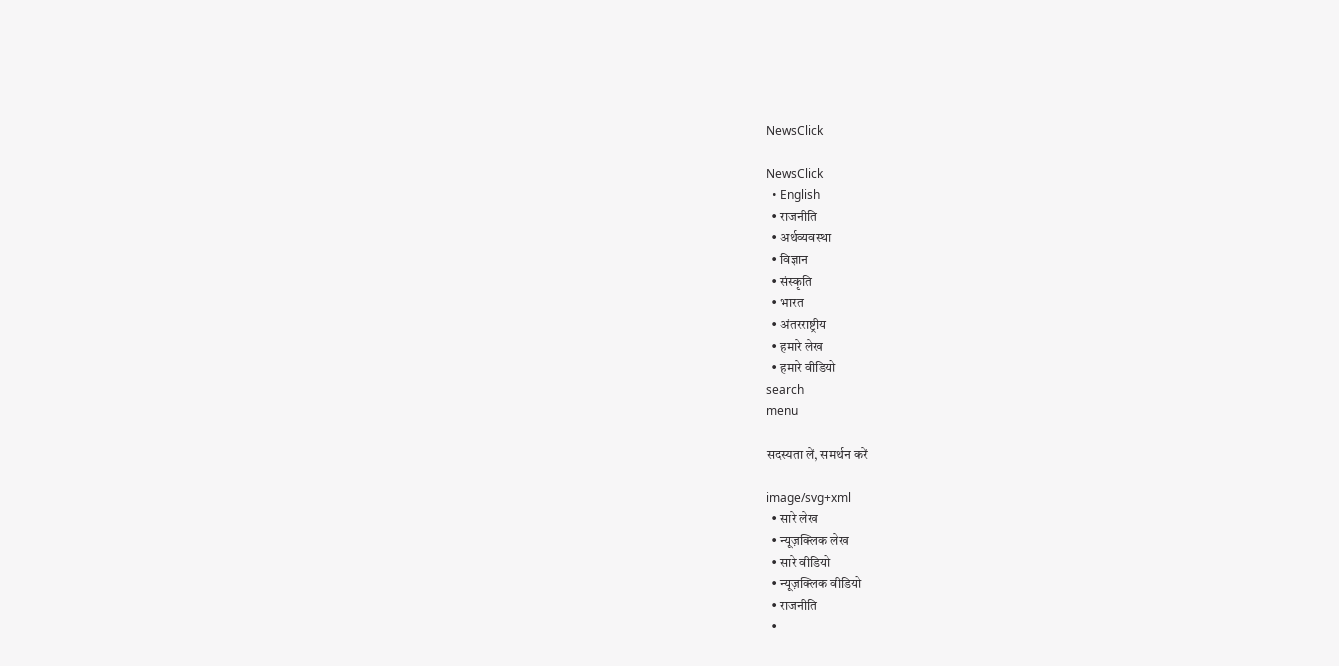NewsClick

NewsClick
  • English
  • राजनीति
  • अर्थव्यवस्था
  • विज्ञान
  • संस्कृति
  • भारत
  • अंतरराष्ट्रीय
  • हमारे लेख
  • हमारे वीडियो
search
menu

सदस्यता लें, समर्थन करें

image/svg+xml
  • सारे लेख
  • न्यूज़क्लिक लेख
  • सारे वीडियो
  • न्यूज़क्लिक वीडियो
  • राजनीति
  •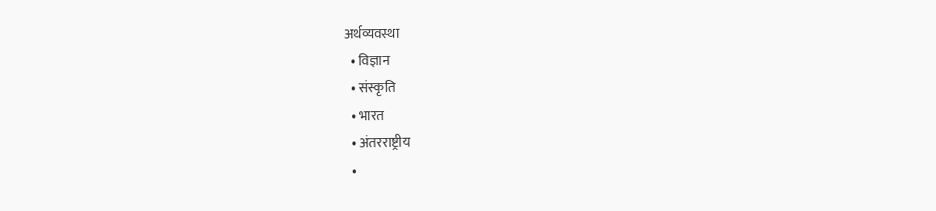अर्थव्यवस्था
  • विज्ञान
  • संस्कृति
  • भारत
  • अंतरराष्ट्रीय
  •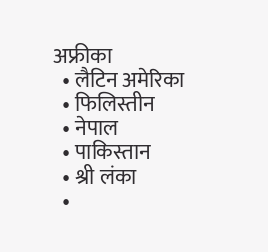अफ्रीका
  • लैटिन अमेरिका
  • फिलिस्तीन
  • नेपाल
  • पाकिस्तान
  • श्री लंका
  •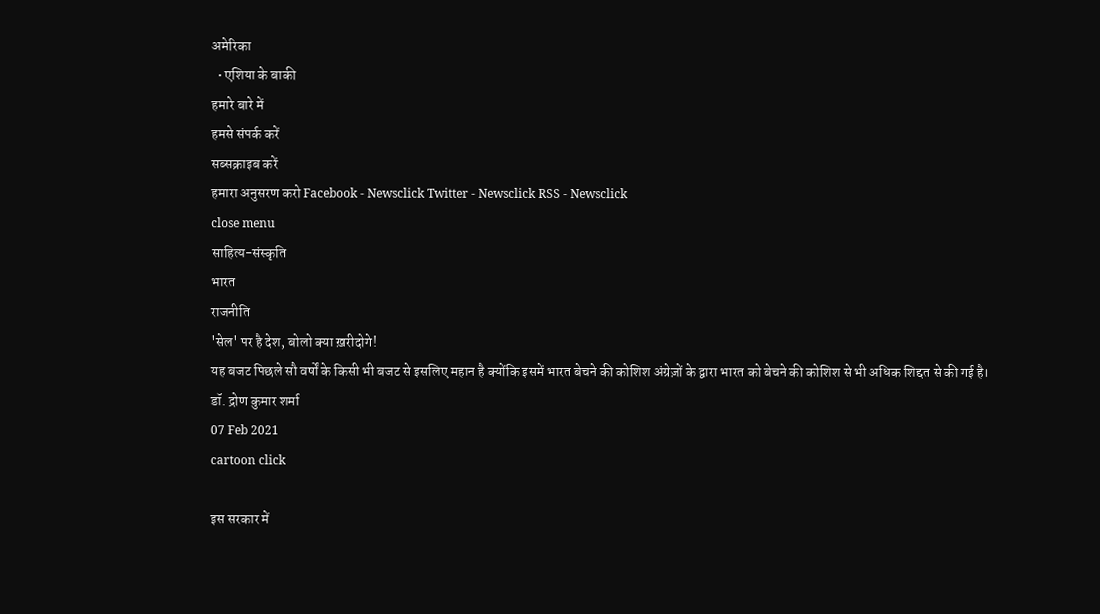अमेरिका
  • एशिया के बाकी
हमारे बारे में
हमसे संपर्क करें
सब्सक्राइब करें
हमारा अनुसरण करो Facebook - Newsclick Twitter - Newsclick RSS - Newsclick
close menu
साहित्य-संस्कृति
भारत
राजनीति
'सेल' पर है देश, बोलो क्या ख़रीदोगे!
यह बजट पिछले सौ वर्षों के किसी भी बजट से इसलिए महान है क्योंकि इसमें भारत बेचने की कोशिश अंग्रेज़ों के द्वारा भारत को बेचने की कोशिश से भी अधिक शिद्दत से की गई है।
डॉ. द्रोण कुमार शर्मा
07 Feb 2021
cartoon click

इस सरकार में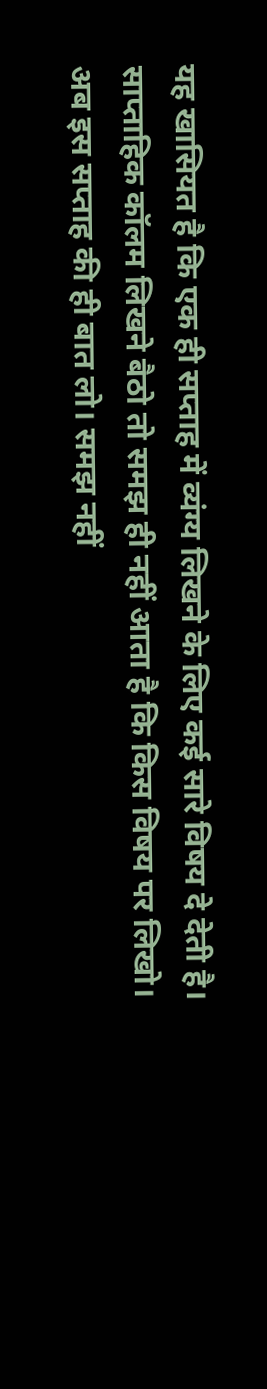यह खासियत है कि एक ही सप्ताह में व्यंग्य लिखने के लिए कई सारे विषय दे देती है। साप्ताहिक कॉलम लिखने बैठो तो समझ ही नहीं आता है कि किस विषय पर लिखो। अब इस सप्ताह की ही बात लो। समझ नहीं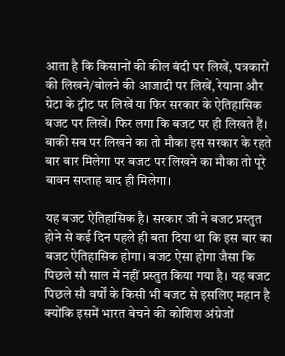आता है कि किसानों की कील बंदी पर लिखें, पत्रकारों की लिखने/बोलने की आजादी पर लिखें, रेयाना और ग्रेटा के ट्वीट पर लिखें या फिर सरकार के ऐतिहासिक बजट पर लिखें। फिर लगा कि बजट पर ही लिखते हैं। बाकी सब पर लिखने का तो मौका इस सरकार के रहते बार बार मिलेगा पर बजट पर लिखने का मौका तो पूरे बावन सप्ताह बाद ही मिलेगा।

यह बजट ऐतिहासिक है। सरकार जी ने बजट प्रस्तुत होने से कई दिन पहले ही बता दिया था कि इस बार का बजट ऐतिहासिक होगा। बजट ऐसा होगा जैसा कि पिछले सौ साल में नहीं प्रस्तुत किया गया है। यह बजट पिछले सौ वर्षों के किसी भी बजट से इसलिए महान है क्योंकि इसमें भारत बेचने की कोशिश अंग्रेजों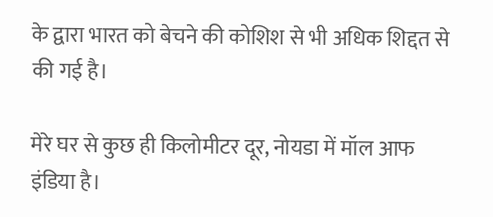के द्वारा भारत को बेचने की कोशिश से भी अधिक शिद्दत से की गई है।

मेरे घर से कुछ ही किलोमीटर दूर, नोयडा में मॉल आफ इंडिया है।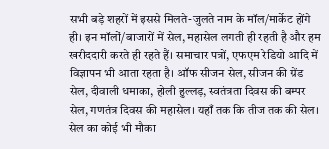सभी बड़े शहरों में इससे मिलते-जुलते नाम के मॉल/मार्केट होंगे ही। इन मॉलों/बाजारों में सेल, महासेल लगती ही रहती है और हम खरीददारी करते ही रहते हैं। समाचार पत्रों, एफएम रेडियो आदि में विज्ञापन भी आता रहता है। ऑफ सीजन सेल, सीजन की ग्रेंड सेल, दीवाली धमाका, होली हुल्लड़, स्वतंत्रता दिवस की बम्पर सेल, गणतंत्र दिवस की महासेल। यहाँ तक कि तीज तक की सेल। सेल का कोई भी मौका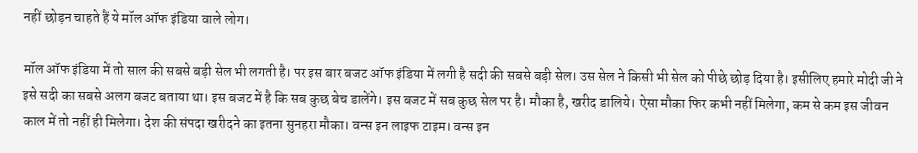नहीं छोड़न चाहते हैं ये मॉल ऑफ इंडिया वाले लोग।

मॉल ऑफ इंडिया में तो साल की सबसे बड़ी सेल भी लगती है। पर इस बार बजट ऑफ इंडिया में लगी है सदी की सबसे बड़ी सेल। उस सेल ने किसी भी सेल को पीछे छोड़ दिया है। इसीलिए हमारे मोदी जी ने इसे सदी का सबसे अलग बजट बताया था। इस बजट में है कि सब कुछ बेच डालेंगे। इस बजट में सब कुछ सेल पर है। मौका है, खरीद डालिये। ऐसा मौका फिर कभी नहीं मिलेगा, कम से कम इस जीवन काल में तो नहीं ही मिलेगा। देश की संपदा खरीदने का इतना सुनहरा मौका। वन्स इन लाइफ टाइम। वन्स इन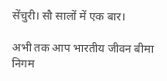सेंचुरी। सौ सालों में एक बार।

अभी तक आप भारतीय जीवन बीमा निगम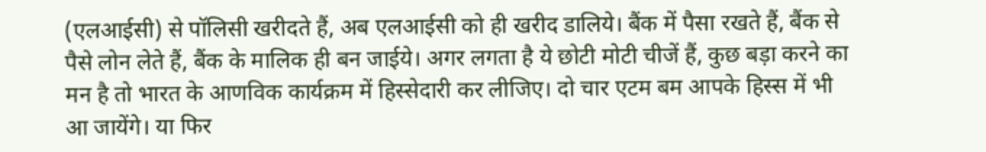(एलआईसी) से पॉलिसी खरीदते हैं, अब एलआईसी को ही खरीद डालिये। बैंक में पैसा रखते हैं, बैंक से पैसे लोन लेते हैं, बैंक के मालिक ही बन जाईये। अगर लगता है ये छोटी मोटी चीजें हैं, कुछ बड़ा करने का मन है तो भारत के आणविक कार्यक्रम में हिस्सेदारी कर लीजिए। दो चार एटम बम आपके हिस्स में भी आ जायेंगे। या फिर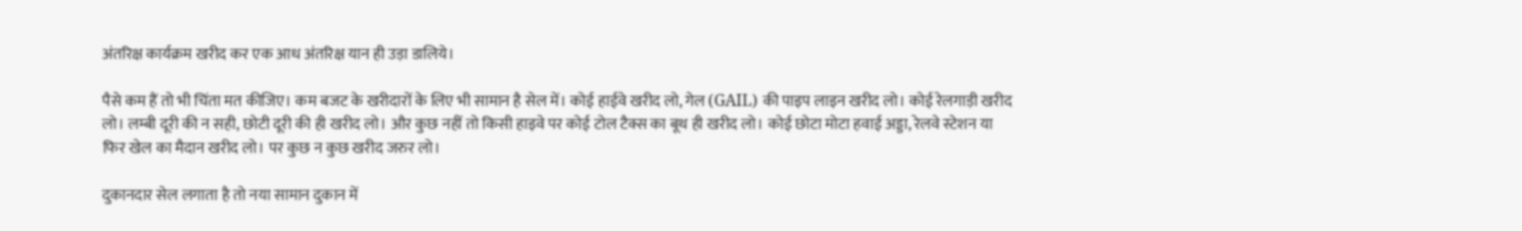अंतरिक्ष कार्यक्रम खरीद कर एक आध अंतरिक्ष यान ही उड़ा डालिये।

पैसे कम हैं तो भी चिंता मत कीजिए। कम बजट के खरीदारों के लिए भी सामान है सेल में। कोई हाईवे खरीद लो, गेल (GAIL) की पाइप लाइन खरीद लो। कोई रेलगाड़ी खरीद लो। लम्बी दूरी की न सही, छोटी दूरी की ही खरीद लो। और कुछ नहीं तो किसी हाइवे पर कोई टोल टैक्स का बूथ ही खरीद लो। कोई छोटा मोटा हवाई अड्डा, रेलवे स्टेशन या फिर खेल का मैदान खरीद लो। पर कुछ न कुछ खरीद जरुर लो।

दुकानदार सेल लगाता है तो नया सामान दुकान में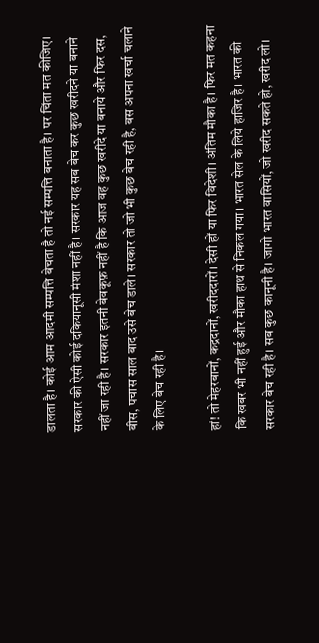डालता है। कोई आम आदमी सम्पत्ति बेचता है तो नई सम्पत्ति बनाता है। पर चिंता मत कीजिए। सरकार की ऐसी कोई दकियानूसी मंशा नहीं है। सरकार यह सब बेच कर कुछ खरीदने या बनाने नहीं जा रही है। सरकार इतनी बेवकूफ़ नहीं है कि आज वह कुछ खरीदे या बनाये और फिर दस, बीस, पचास साल बाद उसे बेच डाले। सरकार तो जो भी कुछ बेच रही है, बस अपना खर्चा चलाने के लिए बेच रही है।

हां! तो मेहरबानों, कद्रदानों, खरीददारों। देसी हों या फिर विदेशी। अंतिम मौका है। फिर मत कहना कि खबर भी नहीं हुई और मौका हाथ से निकल गया। भारत सेल के लिये हाजिर है। भारत की सरकार बेच रही है। सब कुछ कानूनी है। जागो भारत वासियों, जो खरीद सकते हो, खरीद लो।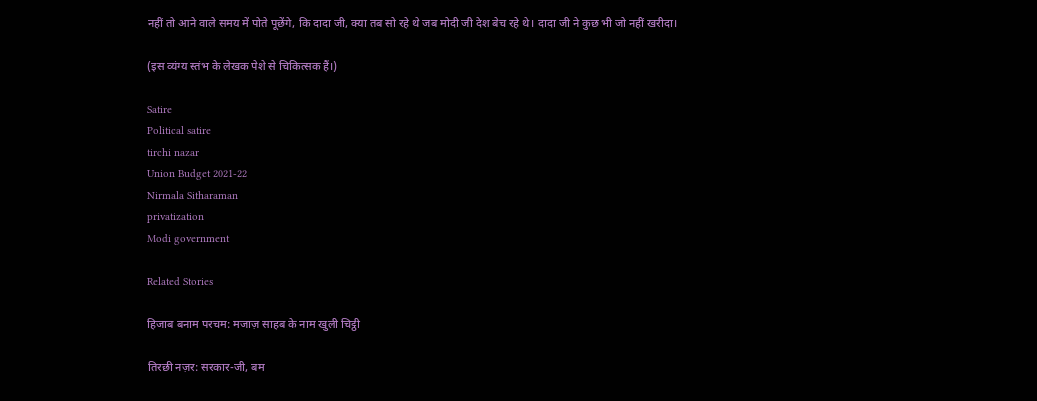नहीं तो आने वाले समय में पोते पूछेंगे, कि दादा जी, क्या तब सो रहे थे जब मोदी जी देश बेच रहे थे। दादा जी ने कुछ भी जो नहीं खरीदा।

(इस व्यंग्य स्तंभ के लेखक पेशे से चिकित्सक हैं।)

Satire
Political satire
tirchi nazar
Union Budget 2021-22
Nirmala Sitharaman
privatization
Modi government

Related Stories

हिजाब बनाम परचम: मजाज़ साहब के नाम खुली चिट्ठी

तिरछी नज़र: सरकार-जी, बम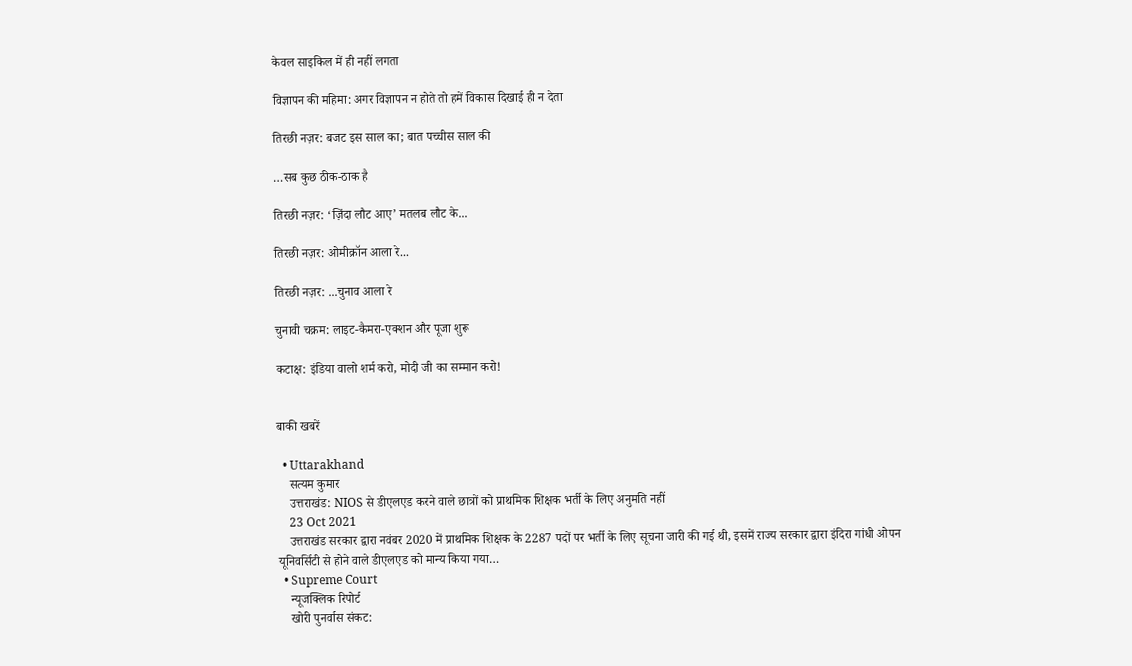केवल साइकिल में ही नहीं लगता

विज्ञापन की महिमा: अगर विज्ञापन न होते तो हमें विकास दिखाई ही न देता

तिरछी नज़र: बजट इस साल का; बात पच्चीस साल की

…सब कुछ ठीक-ठाक है

तिरछी नज़र: ‘ज़िंदा लौट आए’ मतलब लौट के...

तिरछी नज़र: ओमीक्रॉन आला रे...

तिरछी नज़र: ...चुनाव आला रे

चुनावी चक्रम: लाइट-कैमरा-एक्शन और पूजा शुरू

कटाक्ष: इंडिया वालो शर्म करो, मोदी जी का सम्मान करो!


बाकी खबरें

  • Uttarakhand
    सत्यम कुमार
    उत्तराखंड: NIOS से डीएलएड करने वाले छात्रों को प्राथमिक शिक्षक भर्ती के लिए अनुमति नहीं
    23 Oct 2021
    उत्तराखंड सरकार द्वारा नवंबर 2020 में प्राथमिक शिक्षक के 2287 पदों पर भर्ती के लिए सूचना जारी की गई थी, इसमें राज्य सरकार द्वारा इंदिरा गांधी ओपन यूनिवर्सिटी से होने वाले डीएलएड को मान्य किया गया…
  • Supreme Court
    न्यूजक्लिक रिपोर्ट
    खोरी पुनर्वास संकट: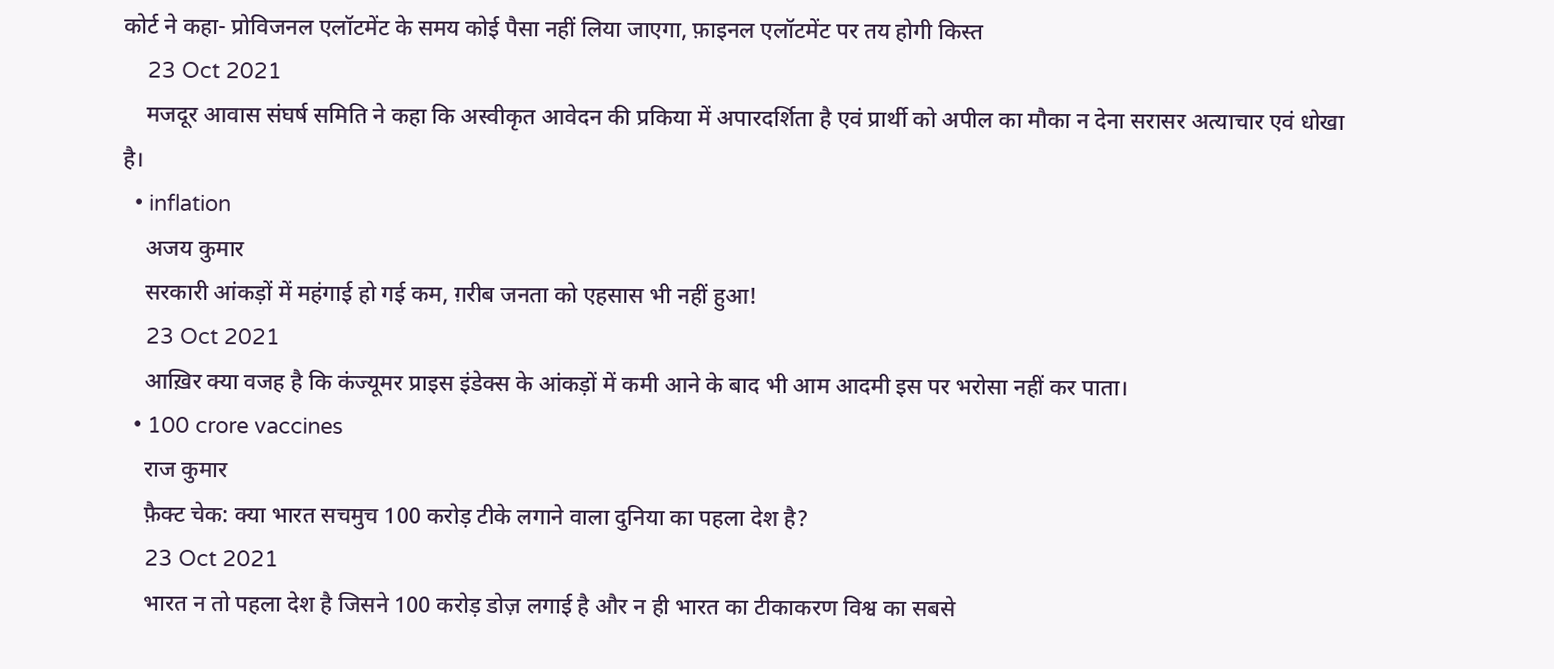कोर्ट ने कहा- प्रोविजनल एलॉटमेंट के समय कोई पैसा नहीं लिया जाएगा, फ़ाइनल एलॉटमेंट पर तय होगी किस्त
    23 Oct 2021
    मजदूर आवास संघर्ष समिति ने कहा कि अस्वीकृत आवेदन की प्रकिया में अपारदर्शिता है एवं प्रार्थी को अपील का मौका न देना सरासर अत्याचार एवं धोखा है।
  • inflation
    अजय कुमार
    सरकारी आंकड़ों में महंगाई हो गई कम, ग़रीब जनता को एहसास भी नहीं हुआ!
    23 Oct 2021
    आख़िर क्या वजह है कि कंज्यूमर प्राइस इंडेक्स के आंकड़ों में कमी आने के बाद भी आम आदमी इस पर भरोसा नहीं कर पाता।
  • 100 crore vaccines
    राज कुमार
    फ़ैक्ट चेक: क्या भारत सचमुच 100 करोड़ टीके लगाने वाला दुनिया का पहला देश है?
    23 Oct 2021
    भारत न तो पहला देश है जिसने 100 करोड़ डोज़ लगाई है और न ही भारत का टीकाकरण विश्व का सबसे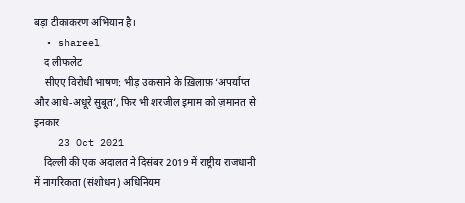बड़ा टीकाकरण अभियान है।
  • shareel
    द लीफलेट
    सीएए विरोधी भाषण: भीड़ उकसाने के ख़िलाफ़ ‘अपर्याप्त और आधे-अधूरे सुबूत’, फिर भी शरजील इमाम को ज़मानत से इनकार
    23 Oct 2021
    दिल्ली की एक अदालत ने दिसंबर 2019 में राष्ट्रीय राजधानी में नागरिकता (संशोधन) अधिनियम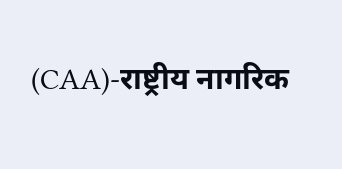(CAA)-राष्ट्रीय नागरिक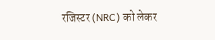रजिस्टर (NRC) को लेकर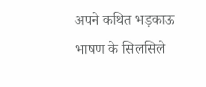अपने कथित भड़काऊ भाषण के सिलसिले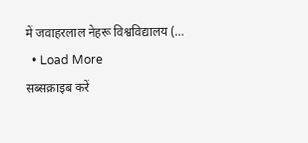में जवाहरलाल नेहरू विश्वविद्यालय (…
  • Load More
सब्सक्राइब करें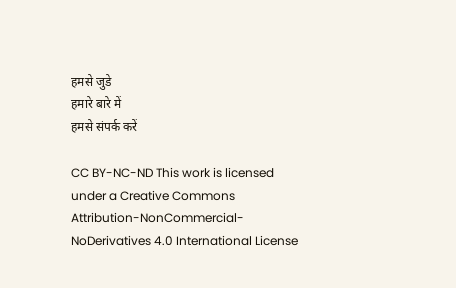हमसे जुडे
हमारे बारे में
हमसे संपर्क करें

CC BY-NC-ND This work is licensed under a Creative Commons Attribution-NonCommercial-NoDerivatives 4.0 International License